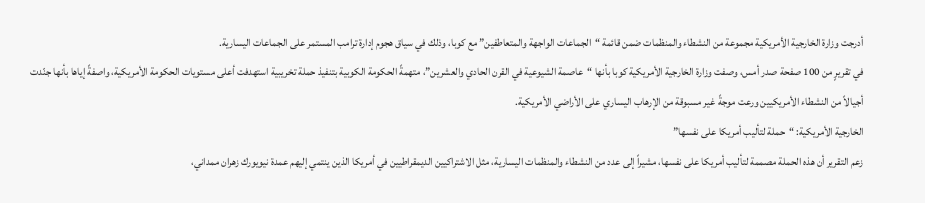أدرجت وزارة الخارجية الأمريكية مجموعة من النشطاء والمنظمات ضمن قائمة “الجماعات الواجهة والمتعاطفين” مع كوبا، وذلك في سياق هجوم إدارة ترامب المستمر على الجماعات اليسارية.
في تقريرٍ من 100 صفحة صدر أمس، وصفت وزارة الخارجية الأمريكية كوبا بأنها “عاصمة الشيوعية في القرن الحادي والعشرين”، متهمةً الحكومة الكوبية بتنفيذ حملة تخريبية استهدفت أعلى مستويات الحكومة الأمريكية، واصفةً إياها بأنها جنّدت أجيالاً من النشطاء الأمريكيين ورعت موجةً غير مسبوقة من الإرهاب اليساري على الأراضي الأمريكية.
الخارجية الأمريكية: “حملة لتأليب أمريكا على نفسها”
زعم التقرير أن هذه الحملة مصممة لتأليب أمريكا على نفسها، مشيراً إلى عدد من النشطاء والمنظمات اليسارية، مثل الاشتراكيين الديمقراطيين في أمريكا الذين ينتمي إليهم عمدة نيويورك زهران ممداني،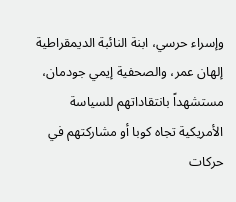وإسراء حرسي، ابنة النائبة الديمقراطية إلهان عمر، والصحفية إيمي جودمان، مستشهداً بانتقاداتهم للسياسة الأمريكية تجاه كوبا أو مشاركتهم في حركات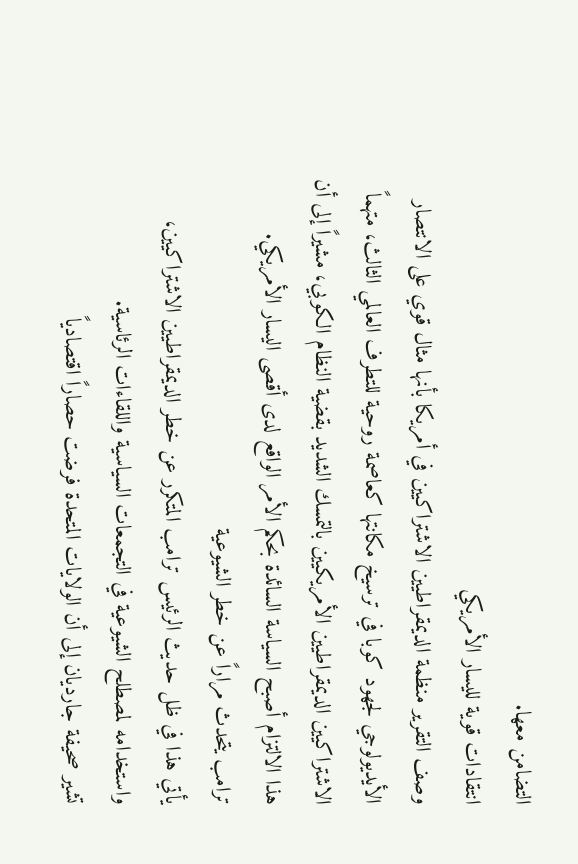التضامن معها.
انتقادات قوية لليسار الأمريكي
وصف التقرير منظمة الديمقراطيين الاشتراكيين في أمريكا بأنها مثال قوي على الانتصار الأيديولوجي لجهود كوبا في ترسيخ مكانتها كعاصمة روحية للتطرف العالمي الثالث، متهماً الاشتراكيين الديمقراطيين الأمريكيين بالتمسك الشديد بقضية النظام الكوبي، مشيراً إلى أن هذا الالتزام أصبح السياسة السائدة بحكم الأمر الواقع لدى أقصى اليسار الأمريكي.
ترامب يتحدث مراراً عن خطر الشيوعية
يأتي هذا في ظل حديث الرئيس ترامب المتكرر عن خطر الديمقراطيين الاشتراكيين، واستخدامه لمصطلح الشيوعية في التجمعات السياسية واللقاءات الرئاسية.
تشير صحيفة جارديان إلى أن الولايات المتحدة فرضت حصاراً اقتصادياً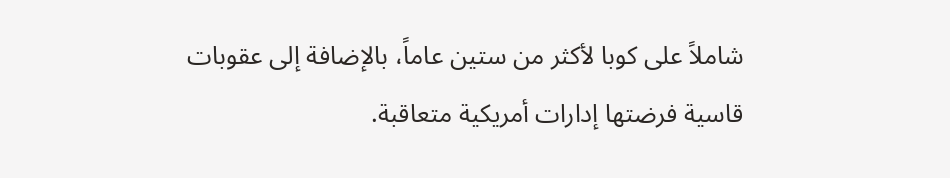شاملاً على كوبا لأكثر من ستين عاماً، بالإضافة إلى عقوبات قاسية فرضتها إدارات أمريكية متعاقبة.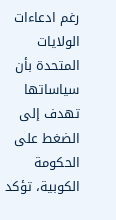رغم ادعاءات الولايات المتحدة بأن سياساتها تهدف إلى الضغط على الحكومة الكوبية، تؤكد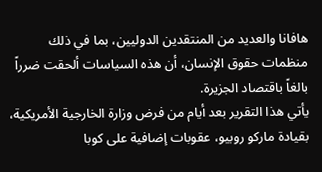هافانا والعديد من المنتقدين الدوليين، بما في ذلك منظمات حقوق الإنسان، أن هذه السياسات ألحقت ضرراً بالغاً باقتصاد الجزيرة.
يأتي هذا التقرير بعد أيام من فرض وزارة الخارجية الأمريكية، بقيادة ماركو روبيو، عقوبات إضافية على كوبا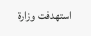استهدفت وزارة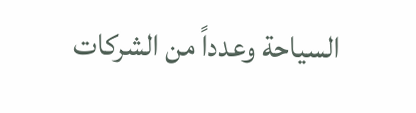السياحة وعدداً من الشركات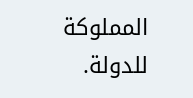المملوكة للدولة.